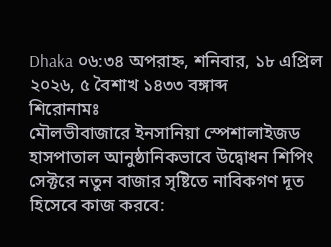Dhaka ০৬:৩৪ অপরাহ্ন, শনিবার, ১৮ এপ্রিল ২০২৬, ৫ বৈশাখ ১৪৩৩ বঙ্গাব্দ
শিরোনামঃ
মৌলভীবাজারে ইনসানিয়া স্পেশালাইজড হাসপাতাল আনুষ্ঠানিকভাবে উদ্বোধন শিপিং সেক্টরে নতুন বাজার সৃষ্টিতে নাবিকগণ দূত হিসেবে কাজ করবে: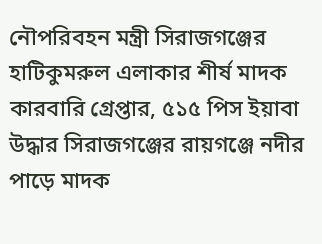নৌপরিবহন মন্ত্রী সিরাজগঞ্জের হাটিকুমরুল এলাকার শীর্ষ মাদক কারবারি গ্রেপ্তার, ৫১৫ পিস ইয়াবা উদ্ধার সিরাজগঞ্জের রায়গঞ্জে নদীর পাড়ে মাদক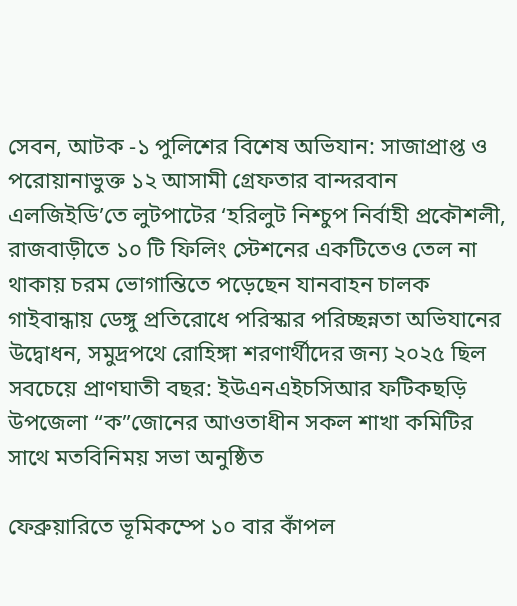সেবন, আটক -১ পুলিশের বিশেষ অভিযান: সাজাপ্রাপ্ত ও পরোয়ানাভুক্ত ১২ আসামী গ্রেফতার বান্দরবান এলজিইডি’তে লুটপাটের ‘হরিলুট নিশ্চুপ নির্বাহী প্রকৌশলী, রাজবাড়ীতে ১০ টি ফিলিং স্টেশনের একটিতেও তেল না থাকায় চরম ভোগান্তিতে পড়েছেন যানবাহন চালক গাইবান্ধায় ডেঙ্গু প্রতিরোধে পরিস্কার পরিচ্ছন্নতা অভিযানের উদ্বোধন, সমুদ্রপথে রোহিঙ্গা শরণার্থীদের জন্য ২০২৫ ছিল সবচেয়ে প্রাণঘাতী বছর: ইউএনএইচসিআর ফটিকছড়ি উপজেলা “ক”জোনের আওতাধীন সকল শাখা কমিটির সাথে মতবিনিময় সভা অনুষ্ঠিত

ফেব্রুয়ারিতে ভূমিকম্পে ১০ বার কাঁপল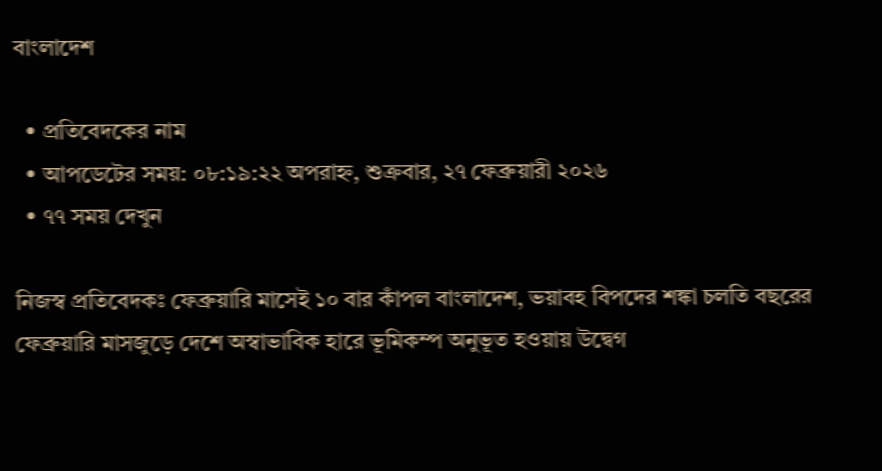বাংলাদেশ

  • প্রতিবেদকের নাম
  • আপডেটের সময়: ০৮:১৯:২২ অপরাহ্ন, শুক্রবার, ২৭ ফেব্রুয়ারী ২০২৬
  • ৭৭ সময় দেখুন

নিজস্ব প্রতিবেদকঃ ফেব্রুয়ারি মাসেই ১০ বার কাঁপল বাংলাদেশ, ভয়াবহ বিপদের শঙ্কা চলতি বছরের ফেব্রুয়ারি মাসজুড়ে দেশে অস্বাভাবিক হারে ভূমিকম্প অনুভূত হওয়ায় উদ্বেগ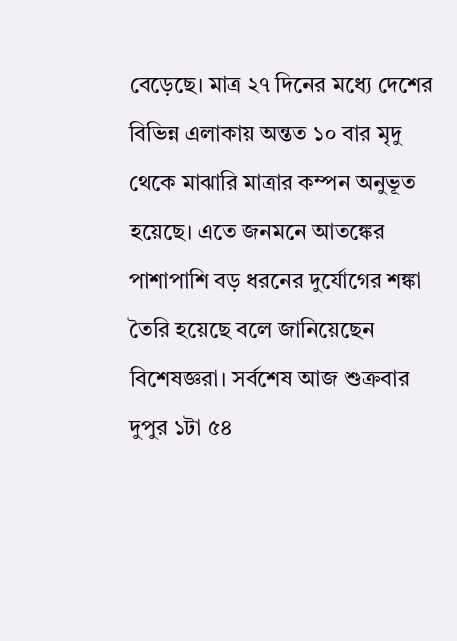বেড়েছে। মাত্র ২৭ দিনের মধ্যে দেশের বিভিন্ন এলাকায় অন্তত ১০ বার মৃদু থেকে মাঝারি মাত্রার কম্পন অনুভূত হয়েছে। এতে জনমনে আতঙ্কের পাশাপাশি বড় ধরনের দুর্যোগের শঙ্কা তৈরি হয়েছে বলে জানিয়েছেন বিশেষজ্ঞরা। সর্বশেষ আজ শুক্রবার দুপুর ১টা ৫৪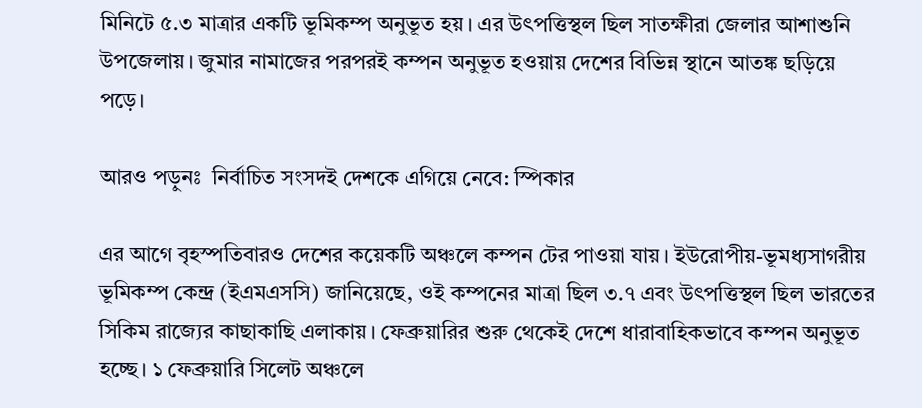মিনিটে ৫.৩ মাত্রার একটি ভূমিকম্প অনুভূত হয়। এর উৎপত্তিস্থল ছিল সাতক্ষীরা জেলার আশাশুনি উপজেলায়। জুমার নামাজের পরপরই কম্পন অনুভূত হওয়ায় দেশের বিভিন্ন স্থানে আতঙ্ক ছড়িয়ে পড়ে।

আরও পড়ুনঃ  নির্বাচিত সংসদই দেশকে এগিয়ে নেবে: স্পিকার

এর আগে বৃহস্পতিবারও দেশের কয়েকটি অঞ্চলে কম্পন টের পাওয়া যায়। ইউরোপীয়-ভূমধ্যসাগরীয় ভূমিকম্প কেন্দ্র (ইএমএসসি) জানিয়েছে, ওই কম্পনের মাত্রা ছিল ৩.৭ এবং উৎপত্তিস্থল ছিল ভারতের সিকিম রাজ্যের কাছাকাছি এলাকায়। ফেব্রুয়ারির শুরু থেকেই দেশে ধারাবাহিকভাবে কম্পন অনুভূত হচ্ছে। ১ ফেব্রুয়ারি সিলেট অঞ্চলে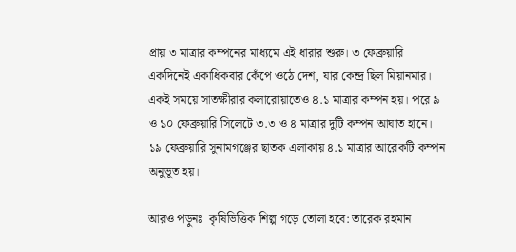প্রায় ৩ মাত্রার কম্পনের মাধ্যমে এই ধারার শুরু। ৩ ফেব্রুয়ারি একদিনেই একাধিকবার কেঁপে ওঠে দেশ, যার কেন্দ্র ছিল মিয়ানমার। একই সময়ে সাতক্ষীরার কলারোয়াতেও ৪.১ মাত্রার কম্পন হয়। পরে ৯ ও ১০ ফেব্রুয়ারি সিলেটে ৩.৩ ও ৪ মাত্রার দুটি কম্পন আঘাত হানে। ১৯ ফেব্রুয়ারি সুনামগঞ্জের ছাতক এলাকায় ৪.১ মাত্রার আরেকটি কম্পন অনুভূত হয়।

আরও পড়ুনঃ  কৃষিভিত্তিক শিল্প গড়ে তোলা হবে: তারেক রহমান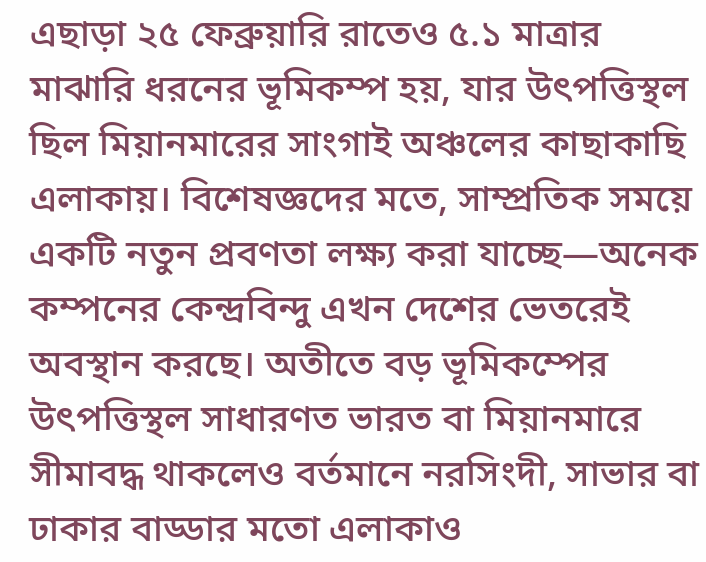এছাড়া ২৫ ফেব্রুয়ারি রাতেও ৫.১ মাত্রার মাঝারি ধরনের ভূমিকম্প হয়, যার উৎপত্তিস্থল ছিল মিয়ানমারের সাংগাই অঞ্চলের কাছাকাছি এলাকায়। বিশেষজ্ঞদের মতে, সাম্প্রতিক সময়ে একটি নতুন প্রবণতা লক্ষ্য করা যাচ্ছে—অনেক কম্পনের কেন্দ্রবিন্দু এখন দেশের ভেতরেই অবস্থান করছে। অতীতে বড় ভূমিকম্পের উৎপত্তিস্থল সাধারণত ভারত বা মিয়ানমারে সীমাবদ্ধ থাকলেও বর্তমানে নরসিংদী, সাভার বা ঢাকার বাড্ডার মতো এলাকাও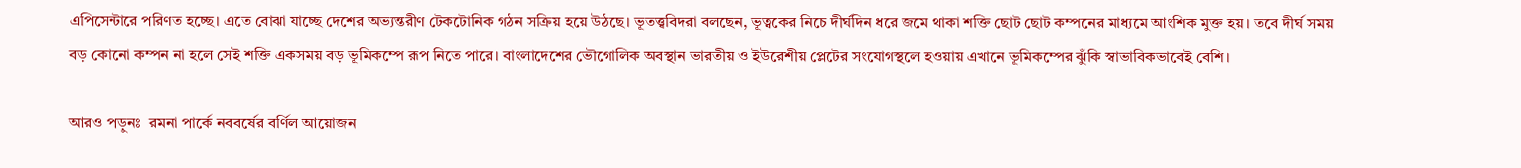এপিসেন্টারে পরিণত হচ্ছে। এতে বোঝা যাচ্ছে দেশের অভ্যন্তরীণ টেকটোনিক গঠন সক্রিয় হয়ে উঠছে। ভূতত্ত্ববিদরা বলছেন, ভূত্বকের নিচে দীর্ঘদিন ধরে জমে থাকা শক্তি ছোট ছোট কম্পনের মাধ্যমে আংশিক মুক্ত হয়। তবে দীর্ঘ সময় বড় কোনো কম্পন না হলে সেই শক্তি একসময় বড় ভূমিকম্পে রূপ নিতে পারে। বাংলাদেশের ভৌগোলিক অবস্থান ভারতীয় ও ইউরেশীয় প্লেটের সংযোগস্থলে হওয়ায় এখানে ভূমিকম্পের ঝুঁকি স্বাভাবিকভাবেই বেশি।

আরও পড়ুনঃ  রমনা পার্কে নববর্ষের বর্ণিল আয়োজন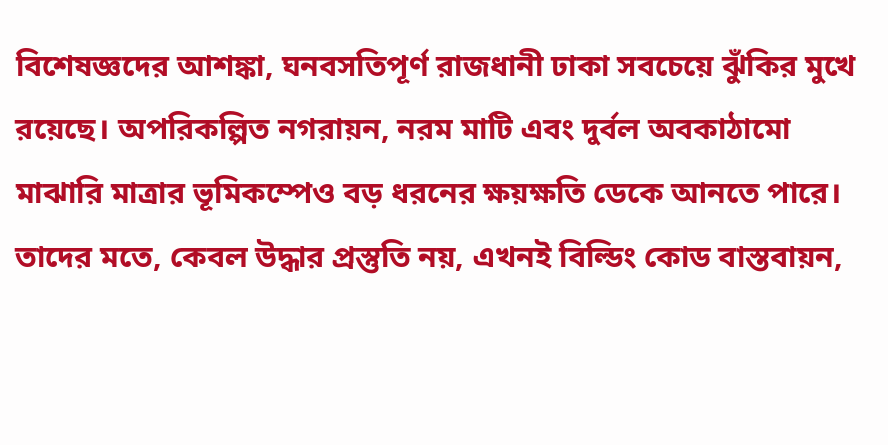বিশেষজ্ঞদের আশঙ্কা, ঘনবসতিপূর্ণ রাজধানী ঢাকা সবচেয়ে ঝুঁকির মুখে রয়েছে। অপরিকল্পিত নগরায়ন, নরম মাটি এবং দুর্বল অবকাঠামো মাঝারি মাত্রার ভূমিকম্পেও বড় ধরনের ক্ষয়ক্ষতি ডেকে আনতে পারে। তাদের মতে, কেবল উদ্ধার প্রস্তুতি নয়, এখনই বিল্ডিং কোড বাস্তবায়ন,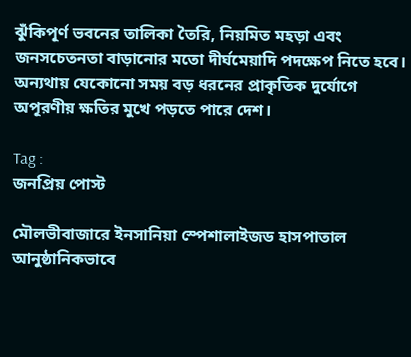ঝুঁকিপূর্ণ ভবনের তালিকা তৈরি, নিয়মিত মহড়া এবং জনসচেতনতা বাড়ানোর মতো দীর্ঘমেয়াদি পদক্ষেপ নিতে হবে। অন্যথায় যেকোনো সময় বড় ধরনের প্রাকৃতিক দুর্যোগে অপূরণীয় ক্ষতির মুখে পড়তে পারে দেশ।

Tag :
জনপ্রিয় পোস্ট

মৌলভীবাজারে ইনসানিয়া স্পেশালাইজড হাসপাতাল আনুষ্ঠানিকভাবে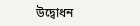উদ্বোধন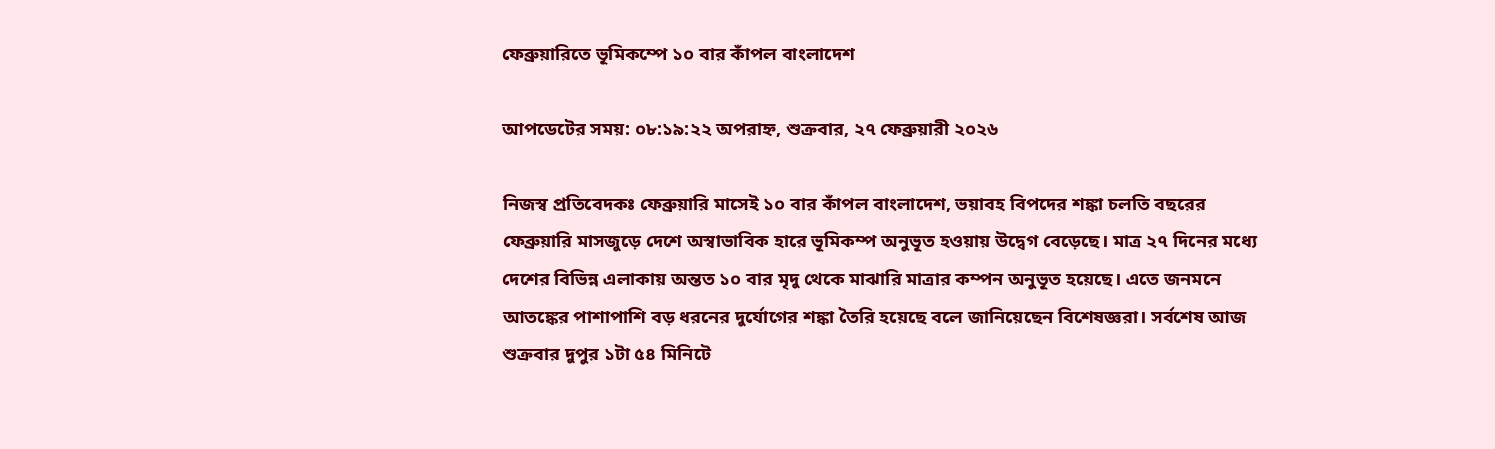ফেব্রুয়ারিতে ভূমিকম্পে ১০ বার কাঁপল বাংলাদেশ

আপডেটের সময়: ০৮:১৯:২২ অপরাহ্ন, শুক্রবার, ২৭ ফেব্রুয়ারী ২০২৬

নিজস্ব প্রতিবেদকঃ ফেব্রুয়ারি মাসেই ১০ বার কাঁপল বাংলাদেশ, ভয়াবহ বিপদের শঙ্কা চলতি বছরের ফেব্রুয়ারি মাসজুড়ে দেশে অস্বাভাবিক হারে ভূমিকম্প অনুভূত হওয়ায় উদ্বেগ বেড়েছে। মাত্র ২৭ দিনের মধ্যে দেশের বিভিন্ন এলাকায় অন্তত ১০ বার মৃদু থেকে মাঝারি মাত্রার কম্পন অনুভূত হয়েছে। এতে জনমনে আতঙ্কের পাশাপাশি বড় ধরনের দুর্যোগের শঙ্কা তৈরি হয়েছে বলে জানিয়েছেন বিশেষজ্ঞরা। সর্বশেষ আজ শুক্রবার দুপুর ১টা ৫৪ মিনিটে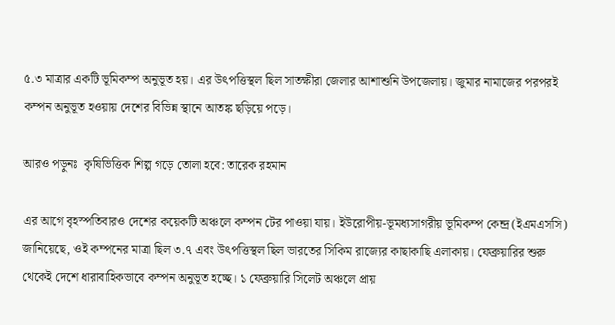৫.৩ মাত্রার একটি ভূমিকম্প অনুভূত হয়। এর উৎপত্তিস্থল ছিল সাতক্ষীরা জেলার আশাশুনি উপজেলায়। জুমার নামাজের পরপরই কম্পন অনুভূত হওয়ায় দেশের বিভিন্ন স্থানে আতঙ্ক ছড়িয়ে পড়ে।

আরও পড়ুনঃ  কৃষিভিত্তিক শিল্প গড়ে তোলা হবে: তারেক রহমান

এর আগে বৃহস্পতিবারও দেশের কয়েকটি অঞ্চলে কম্পন টের পাওয়া যায়। ইউরোপীয়-ভূমধ্যসাগরীয় ভূমিকম্প কেন্দ্র (ইএমএসসি) জানিয়েছে, ওই কম্পনের মাত্রা ছিল ৩.৭ এবং উৎপত্তিস্থল ছিল ভারতের সিকিম রাজ্যের কাছাকাছি এলাকায়। ফেব্রুয়ারির শুরু থেকেই দেশে ধারাবাহিকভাবে কম্পন অনুভূত হচ্ছে। ১ ফেব্রুয়ারি সিলেট অঞ্চলে প্রায়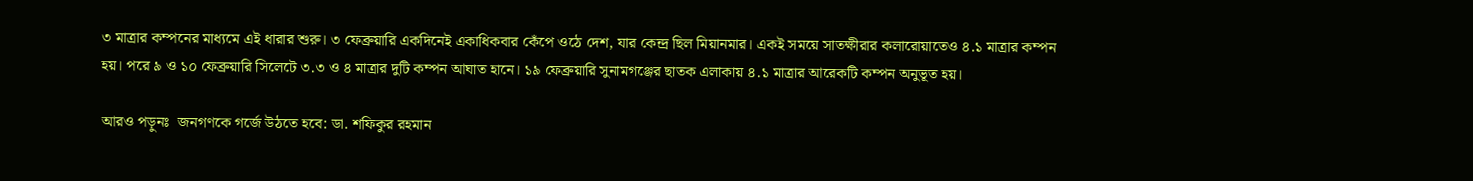৩ মাত্রার কম্পনের মাধ্যমে এই ধারার শুরু। ৩ ফেব্রুয়ারি একদিনেই একাধিকবার কেঁপে ওঠে দেশ, যার কেন্দ্র ছিল মিয়ানমার। একই সময়ে সাতক্ষীরার কলারোয়াতেও ৪.১ মাত্রার কম্পন হয়। পরে ৯ ও ১০ ফেব্রুয়ারি সিলেটে ৩.৩ ও ৪ মাত্রার দুটি কম্পন আঘাত হানে। ১৯ ফেব্রুয়ারি সুনামগঞ্জের ছাতক এলাকায় ৪.১ মাত্রার আরেকটি কম্পন অনুভূত হয়।

আরও পড়ুনঃ  জনগণকে গর্জে উঠতে হবে: ডা. শফিকুর রহমান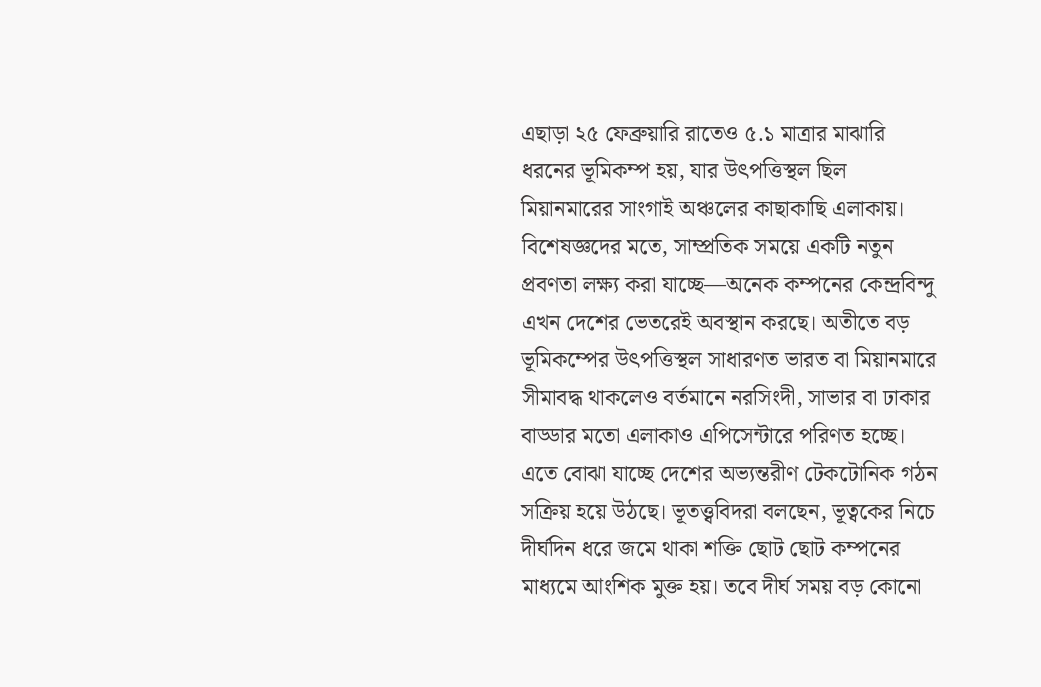এছাড়া ২৫ ফেব্রুয়ারি রাতেও ৫.১ মাত্রার মাঝারি ধরনের ভূমিকম্প হয়, যার উৎপত্তিস্থল ছিল মিয়ানমারের সাংগাই অঞ্চলের কাছাকাছি এলাকায়। বিশেষজ্ঞদের মতে, সাম্প্রতিক সময়ে একটি নতুন প্রবণতা লক্ষ্য করা যাচ্ছে—অনেক কম্পনের কেন্দ্রবিন্দু এখন দেশের ভেতরেই অবস্থান করছে। অতীতে বড় ভূমিকম্পের উৎপত্তিস্থল সাধারণত ভারত বা মিয়ানমারে সীমাবদ্ধ থাকলেও বর্তমানে নরসিংদী, সাভার বা ঢাকার বাড্ডার মতো এলাকাও এপিসেন্টারে পরিণত হচ্ছে। এতে বোঝা যাচ্ছে দেশের অভ্যন্তরীণ টেকটোনিক গঠন সক্রিয় হয়ে উঠছে। ভূতত্ত্ববিদরা বলছেন, ভূত্বকের নিচে দীর্ঘদিন ধরে জমে থাকা শক্তি ছোট ছোট কম্পনের মাধ্যমে আংশিক মুক্ত হয়। তবে দীর্ঘ সময় বড় কোনো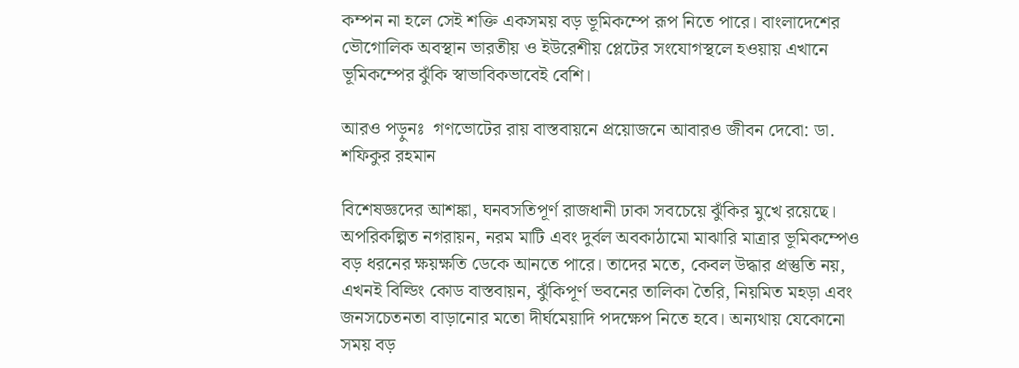কম্পন না হলে সেই শক্তি একসময় বড় ভূমিকম্পে রূপ নিতে পারে। বাংলাদেশের ভৌগোলিক অবস্থান ভারতীয় ও ইউরেশীয় প্লেটের সংযোগস্থলে হওয়ায় এখানে ভূমিকম্পের ঝুঁকি স্বাভাবিকভাবেই বেশি।

আরও পড়ুনঃ  গণভোটের রায় বাস্তবায়নে প্রয়োজনে আবারও জীবন দেবো: ডা. শফিকুর রহমান

বিশেষজ্ঞদের আশঙ্কা, ঘনবসতিপূর্ণ রাজধানী ঢাকা সবচেয়ে ঝুঁকির মুখে রয়েছে। অপরিকল্পিত নগরায়ন, নরম মাটি এবং দুর্বল অবকাঠামো মাঝারি মাত্রার ভূমিকম্পেও বড় ধরনের ক্ষয়ক্ষতি ডেকে আনতে পারে। তাদের মতে, কেবল উদ্ধার প্রস্তুতি নয়, এখনই বিল্ডিং কোড বাস্তবায়ন, ঝুঁকিপূর্ণ ভবনের তালিকা তৈরি, নিয়মিত মহড়া এবং জনসচেতনতা বাড়ানোর মতো দীর্ঘমেয়াদি পদক্ষেপ নিতে হবে। অন্যথায় যেকোনো সময় বড়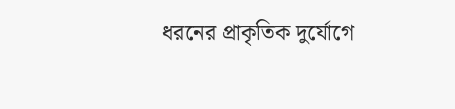ধরনের প্রাকৃতিক দুর্যোগে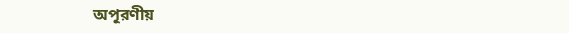অপূরণীয়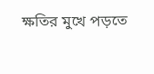ক্ষতির মুখে পড়তে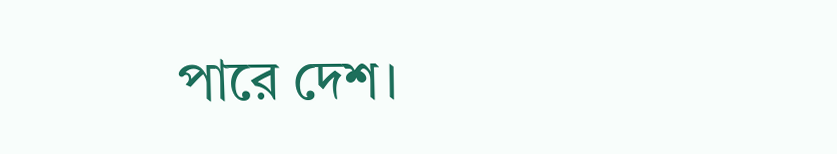পারে দেশ।